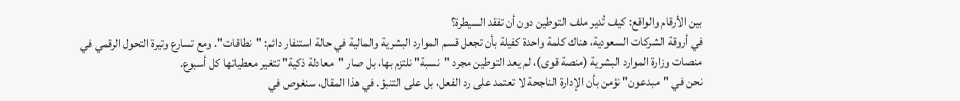بين الأرقام والواقع: كيف تُدير ملف التوطين دون أن تفقد السيطرة؟
في أروقة الشركات السعودية، هناك كلمة واحدة كفيلة بأن تجعل قسم الموارد البشرية والمالية في حالة استنفار دائم: "نطاقات". ومع تسارع وتيرة التحول الرقمي في منصات وزارة الموارد البشرية (منصة قوى)، لم يعد التوطين مجرد "نسبة" نلتزم بها، بل صار "معادلة ذكية" تتغير معطياتها كل أسبوع.
نحن في "مبدعون" نؤمن بأن الإدارة الناجحة لا تعتمد على رد الفعل، بل على التنبؤ. في هذا المقال، سنغوص في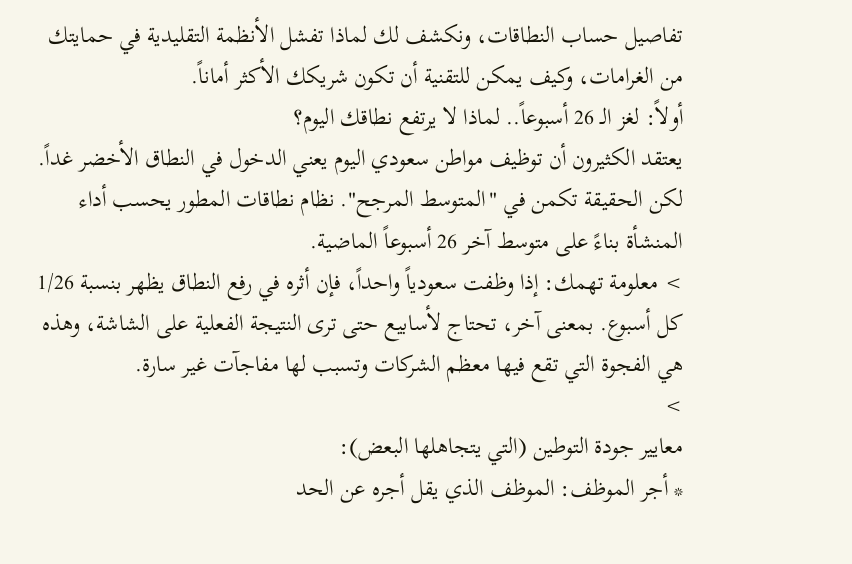تفاصيل حساب النطاقات، ونكشف لك لماذا تفشل الأنظمة التقليدية في حمايتك من الغرامات، وكيف يمكن للتقنية أن تكون شريكك الأكثر أماناً.
أولاً: لغز الـ 26 أسبوعاً.. لماذا لا يرتفع نطاقك اليوم؟
يعتقد الكثيرون أن توظيف مواطن سعودي اليوم يعني الدخول في النطاق الأخضر غداً. لكن الحقيقة تكمن في "المتوسط المرجح". نظام نطاقات المطور يحسب أداء المنشأة بناءً على متوسط آخر 26 أسبوعاً الماضية.
> معلومة تهمك: إذا وظفت سعودياً واحداً، فإن أثره في رفع النطاق يظهر بنسبة 1/26 كل أسبوع. بمعنى آخر، تحتاج لأسابيع حتى ترى النتيجة الفعلية على الشاشة، وهذه هي الفجوة التي تقع فيها معظم الشركات وتسبب لها مفاجآت غير سارة.
>
معايير جودة التوطين (التي يتجاهلها البعض):
* أجر الموظف: الموظف الذي يقل أجره عن الحد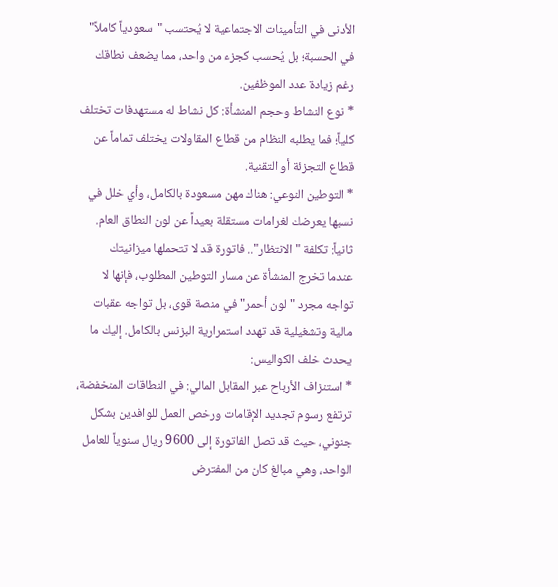الأدنى في التأمينات الاجتماعية لا يُحتسب "سعودياً كاملاً" في الحسبة؛ بل يُحسب كجزء من واحد، مما يضعف نطاقك رغم زيادة عدد الموظفين.
* نوع النشاط وحجم المنشأة: كل نشاط له مستهدفات تختلف كلياً؛ فما يطلبه النظام من قطاع المقاولات يختلف تماماً عن قطاع التجزئة أو التقنية.
* التوطين النوعي: هناك مهن مسعودة بالكامل، وأي خلل في نسبها يعرضك لغرامات مستقلة بعيداً عن لون النطاق العام.
ثانياً: تكلفة "الانتظار".. فاتورة قد لا تتحملها ميزانيتك
عندما تخرج المنشأة عن مسار التوطين المطلوب، فإنها لا تواجه مجرد "لون أحمر" في منصة قوى، بل تواجه عقبات مالية وتشغيلية قد تهدد استمرارية البزنس بالكامل. إليك ما يحدث خلف الكواليس:
* استنزاف الأرباح عبر المقابل المالي: في النطاقات المنخفضة، ترتفع رسوم تجديد الإقامات ورخص العمل للوافدين بشكل جنوني، حيث قد تصل الفاتورة إلى 9600 ريال سنوياً للعامل الواحد، وهي مبالغ كان من المفترض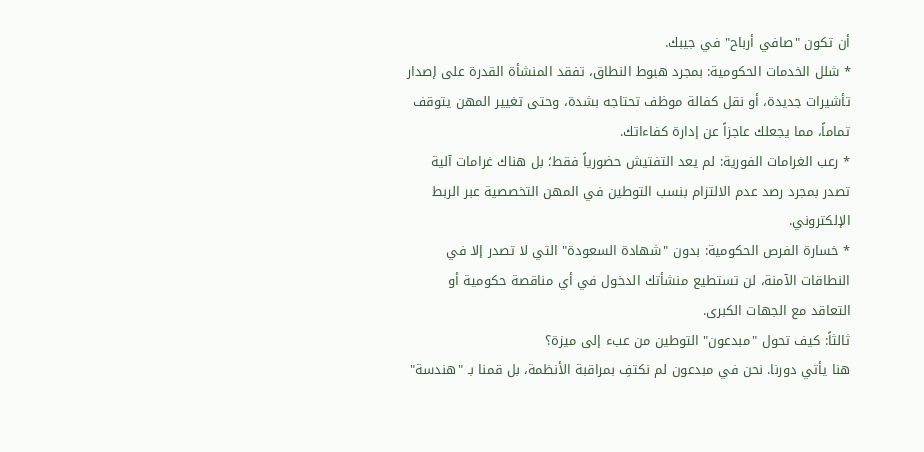أن تكون "صافي أرباح" في جيبك.
* شلل الخدمات الحكومية: بمجرد هبوط النطاق، تفقد المنشأة القدرة على إصدار تأشيرات جديدة، أو نقل كفالة موظف تحتاجه بشدة، وحتى تغيير المهن يتوقف تماماً، مما يجعلك عاجزاً عن إدارة كفاءاتك.
* رعب الغرامات الفورية: لم يعد التفتيش حضورياً فقط؛ بل هناك غرامات آلية تصدر بمجرد رصد عدم الالتزام بنسب التوطين في المهن التخصصية عبر الربط الإلكتروني.
* خسارة الفرص الحكومية: بدون "شهادة السعودة" التي لا تصدر إلا في النطاقات الآمنة، لن تستطيع منشأتك الدخول في أي مناقصة حكومية أو التعاقد مع الجهات الكبرى.
ثالثاً: كيف تحول "مبدعون" التوطين من عبء إلى ميزة؟
هنا يأتي دورنا. نحن في مبدعون لم نكتفِ بمراقبة الأنظمة، بل قمنا بـ "هندسة"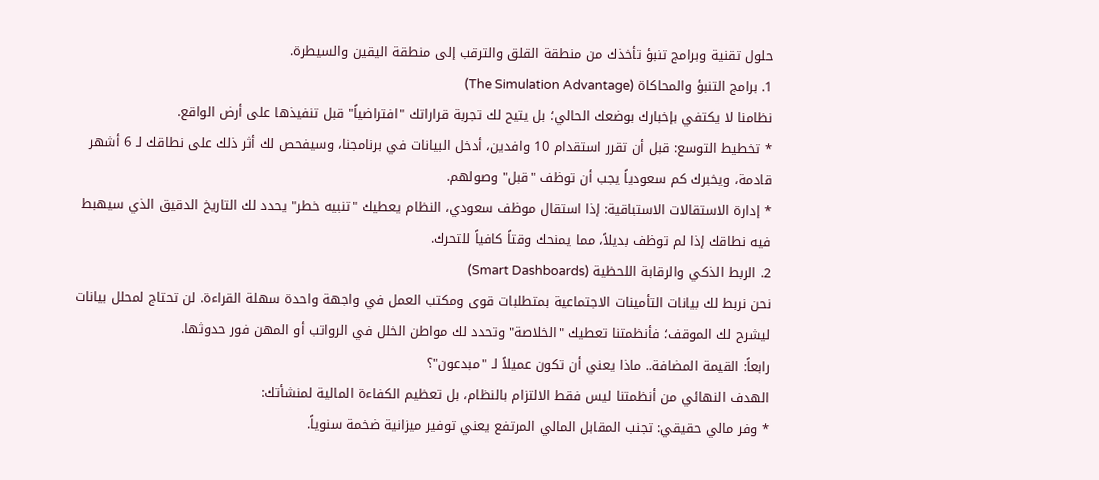حلول تقنية وبرامج تنبؤ تأخذك من منطقة القلق والترقب إلى منطقة اليقين والسيطرة.
1. برامج التنبؤ والمحاكاة (The Simulation Advantage)
نظامنا لا يكتفي بإخبارك بوضعك الحالي؛ بل يتيح لك تجربة قراراتك "افتراضياً" قبل تنفيذها على أرض الواقع.
* تخطيط التوسع: قبل أن تقرر استقدام 10 وافدين، أدخل البيانات في برنامجنا، وسيفحص لك أثر ذلك على نطاقك لـ 6 أشهر قادمة، ويخبرك كم سعودياً يجب أن توظف "قبل" وصولهم.
* إدارة الاستقالات الاستباقية: إذا استقال موظف سعودي، النظام يعطيك "تنبيه خطر" يحدد لك التاريخ الدقيق الذي سيهبط فيه نطاقك إذا لم توظف بديلاً، مما يمنحك وقتاً كافياً للتحرك.
2. الربط الذكي والرقابة اللحظية (Smart Dashboards)
نحن نربط لك بيانات التأمينات الاجتماعية بمتطلبات قوى ومكتب العمل في واجهة واحدة سهلة القراءة. لن تحتاج لمحلل بيانات ليشرح لك الموقف؛ فأنظمتنا تعطيك "الخلاصة" وتحدد لك مواطن الخلل في الرواتب أو المهن فور حدوثها.
رابعاً: القيمة المضافة.. ماذا يعني أن تكون عميلاً لـ "مبدعون"؟
الهدف النهائي من أنظمتنا ليس فقط الالتزام بالنظام، بل تعظيم الكفاءة المالية لمنشأتك:
* وفر مالي حقيقي: تجنب المقابل المالي المرتفع يعني توفير ميزانية ضخمة سنوياً.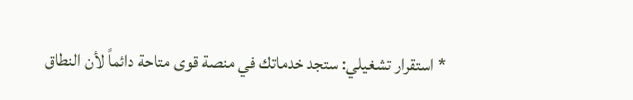* استقرار تشغيلي: ستجد خدماتك في منصة قوى متاحة دائماً لأن النطاق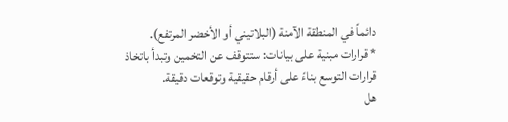دائماً في المنطقة الآمنة (البلاتيني أو الأخضر المرتفع).
* قرارات مبنية على بيانات: ستتوقف عن التخمين وتبدأ باتخاذ قرارات التوسع بناءً على أرقام حقيقية وتوقعات دقيقة.
هل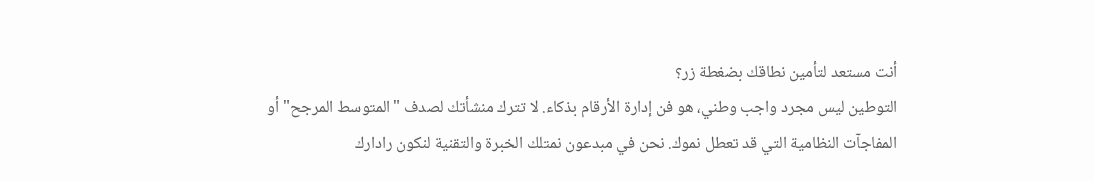أنت مستعد لتأمين نطاقك بضغطة زر؟
التوطين ليس مجرد واجب وطني، هو فن إدارة الأرقام بذكاء. لا تترك منشأتك لصدف "المتوسط المرجح" أو المفاجآت النظامية التي قد تعطل نموك. نحن في مبدعون نمتلك الخبرة والتقنية لنكون رادارك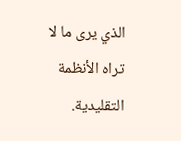الذي يرى ما لا تراه الأنظمة التقليدية.